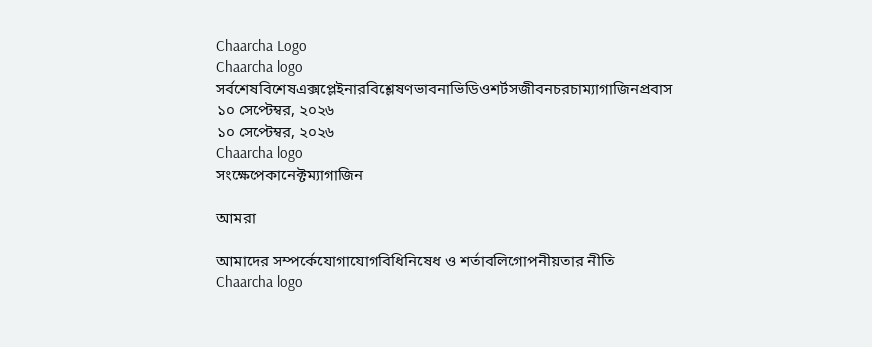Chaarcha Logo
Chaarcha logo
সর্বশেষবিশেষএক্সপ্লেইনারবিশ্লেষণভাবনাভিডিওশর্টসজীবনচরচাম্যাগাজিনপ্রবাস
১০ সেপ্টেম্বর, ২০২৬
১০ সেপ্টেম্বর, ২০২৬
Chaarcha logo
সংক্ষেপেকানেক্টম্যাগাজিন

আমরা

আমাদের সম্পর্কেযোগাযোগবিধিনিষেধ ও শর্তাবলিগোপনীয়তার নীতি
Chaarcha logo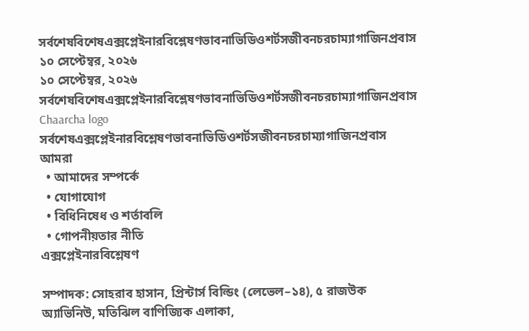সর্বশেষবিশেষএক্সপ্লেইনারবিশ্লেষণভাবনাভিডিওশর্টসজীবনচরচাম্যাগাজিনপ্রবাস
১০ সেপ্টেম্বর, ২০২৬
১০ সেপ্টেম্বর, ২০২৬
সর্বশেষবিশেষএক্সপ্লেইনারবিশ্লেষণভাবনাভিডিওশর্টসজীবনচরচাম্যাগাজিনপ্রবাস
Chaarcha logo
সর্বশেষএক্সপ্লেইনারবিশ্লেষণভাবনাভিডিওশর্টসজীবনচরচাম্যাগাজিনপ্রবাস
আমরা
  • আমাদের সম্পর্কে
  • যোগাযোগ
  • বিধিনিষেধ ও শর্তাবলি
  • গোপনীয়তার নীতি
এক্সপ্লেইনারবিশ্লেষণ

সম্পাদক: সোহরাব হাসান, প্রিন্টার্স বিল্ডিং (লেভেল–১৪), ৫ রাজউক অ্যাভিনিউ, মতিঝিল বাণিজ্যিক এলাকা,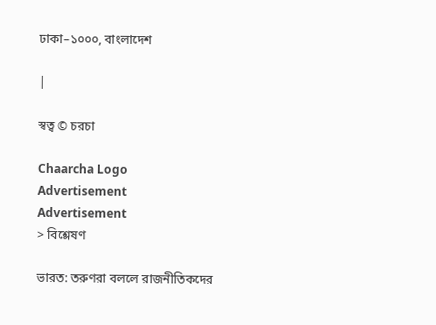ঢাকা–১০০০, বাংলাদেশ

|

স্বত্ব © চরচা

Chaarcha Logo
Advertisement
Advertisement
> বিশ্লেষণ

ভারত: তরুণরা বললে রাজনীতিকদের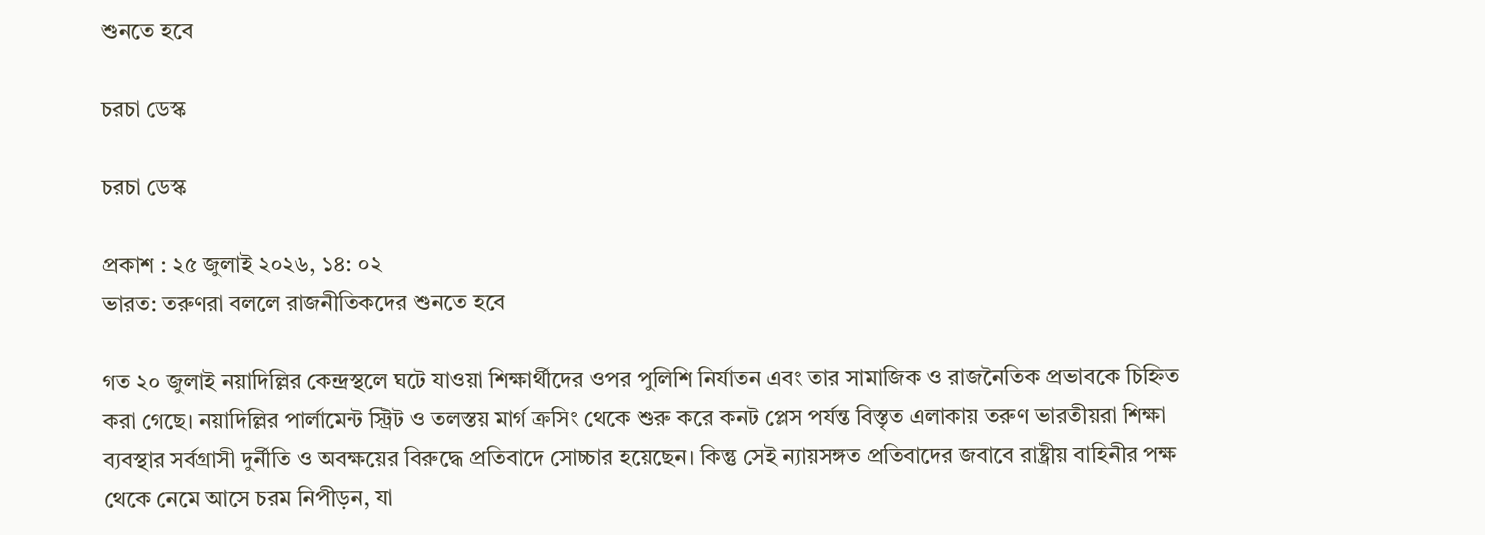শুনতে হবে

চরচা ডেস্ক

চরচা ডেস্ক

প্রকাশ : ২৫ জুলাই ২০২৬, ১৪: ০২
ভারত: তরুণরা বললে রাজনীতিকদের শুনতে হবে

গত ২০ জুলাই নয়াদিল্লির কেন্দ্রস্থলে ঘটে যাওয়া শিক্ষার্থীদের ওপর পুলিশি নির্যাতন এবং তার সামাজিক ও রাজনৈতিক প্রভাবকে চিহ্নিত করা গেছে। নয়াদিল্লির পার্লামেন্ট স্ট্রিট ও তলস্তয় মার্গ ক্রসিং থেকে শুরু করে কনট প্লেস পর্যন্ত বিস্তৃত এলাকায় তরুণ ভারতীয়রা শিক্ষা ব্যবস্থার সর্বগ্রাসী দুর্নীতি ও অবক্ষয়ের বিরুদ্ধে প্রতিবাদে সোচ্চার হয়েছেন। কিন্তু সেই ন্যায়সঙ্গত প্রতিবাদের জবাবে রাষ্ট্রীয় বাহিনীর পক্ষ থেকে নেমে আসে চরম নিপীড়ন, যা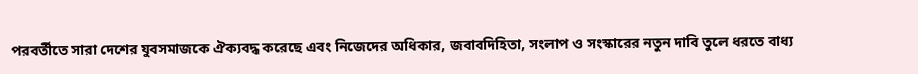পরবর্তীতে সারা দেশের যুবসমাজকে ঐক্যবদ্ধ করেছে এবং নিজেদের অধিকার, জবাবদিহিতা, সংলাপ ও সংস্কারের নতুন দাবি তুলে ধরতে বাধ্য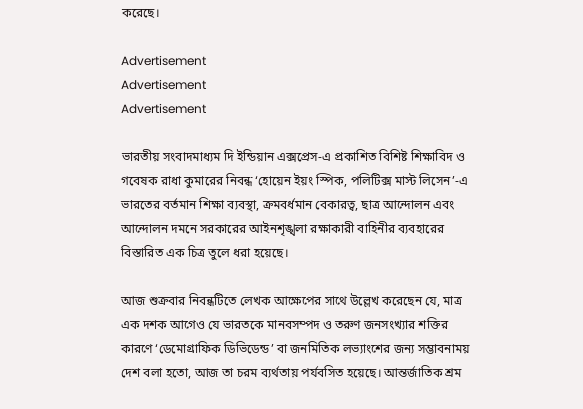করেছে।

Advertisement
Advertisement
Advertisement

ভারতীয় সংবাদমাধ্যম দি ইন্ডিয়ান এক্সপ্রেস-এ প্রকাশিত বিশিষ্ট শিক্ষাবিদ ও গবেষক রাধা কুমারের নিবন্ধ ‘হোয়েন ইয়ং স্পিক, পলিটিক্স মাস্ট লিসেন’-এ ভারতের বর্তমান শিক্ষা ব্যবস্থা, ক্রমবর্ধমান বেকারত্ব, ছাত্র আন্দোলন এবং আন্দোলন দমনে সরকারের আইনশৃঙ্খলা রক্ষাকারী বাহিনীর ব্যবহারের বিস্তারিত এক চিত্র তুলে ধরা হয়েছে।

আজ শুক্রবার নিবন্ধটিতে লেখক আক্ষেপের সাথে উল্লেখ করেছেন যে, মাত্র এক দশক আগেও যে ভারতকে মানবসম্পদ ও তরুণ জনসংখ্যার শক্তির কারণে ‘ডেমোগ্রাফিক ডিভিডেন্ড’ বা জনমিতিক লভ্যাংশের জন্য সম্ভাবনাময় দেশ বলা হতো, আজ তা চরম ব্যর্থতায় পর্যবসিত হয়েছে। আন্তর্জাতিক শ্রম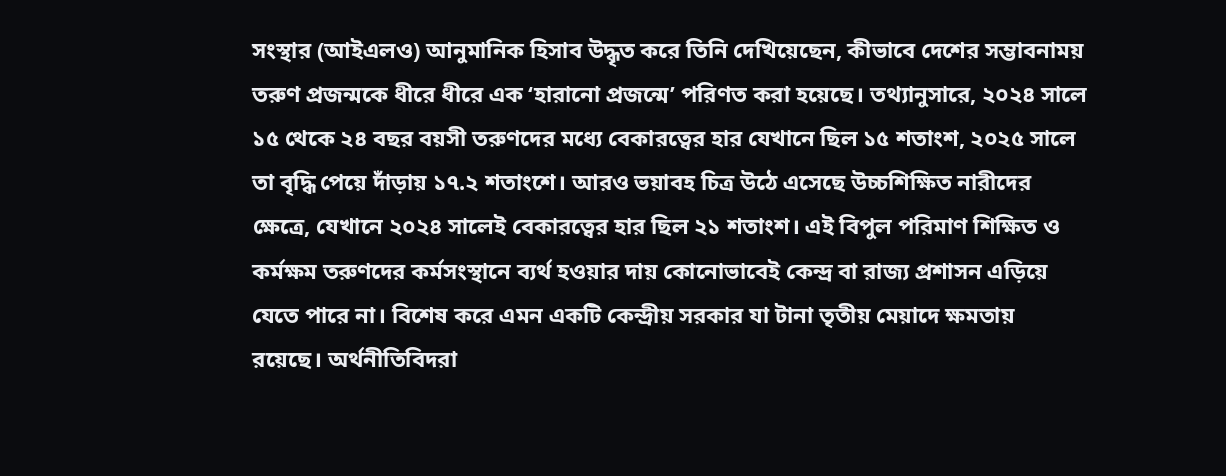সংস্থার (আইএলও) আনুমানিক হিসাব উদ্ধৃত করে তিনি দেখিয়েছেন, কীভাবে দেশের সম্ভাবনাময় তরুণ প্রজন্মকে ধীরে ধীরে এক ‘হারানো প্রজন্মে’ পরিণত করা হয়েছে। তথ্যানুসারে, ২০২৪ সালে ১৫ থেকে ২৪ বছর বয়সী তরুণদের মধ্যে বেকারত্বের হার যেখানে ছিল ১৫ শতাংশ, ২০২৫ সালে তা বৃদ্ধি পেয়ে দাঁড়ায় ১৭.২ শতাংশে। আরও ভয়াবহ চিত্র উঠে এসেছে উচ্চশিক্ষিত নারীদের ক্ষেত্রে, যেখানে ২০২৪ সালেই বেকারত্বের হার ছিল ২১ শতাংশ। এই বিপুল পরিমাণ শিক্ষিত ও কর্মক্ষম তরুণদের কর্মসংস্থানে ব্যর্থ হওয়ার দায় কোনোভাবেই কেন্দ্র বা রাজ্য প্রশাসন এড়িয়ে যেতে পারে না। বিশেষ করে এমন একটি কেন্দ্রীয় সরকার যা টানা তৃতীয় মেয়াদে ক্ষমতায় রয়েছে। অর্থনীতিবিদরা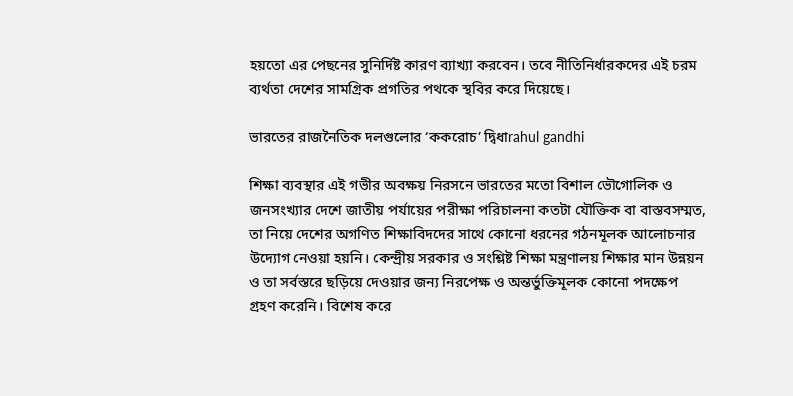হয়তো এর পেছনের সুনির্দিষ্ট কারণ ব্যাখ্যা করবেন। তবে নীতিনির্ধারকদের এই চরম ব্যর্থতা দেশের সামগ্রিক প্রগতির পথকে স্থবির করে দিয়েছে।

ভারতের রাজনৈতিক দলগুলোর ‘ককরোচ’ দ্বিধাrahul gandhi

শিক্ষা ব্যবস্থার এই গভীর অবক্ষয় নিরসনে ভারতের মতো বিশাল ভৌগোলিক ও জনসংখ্যার দেশে জাতীয় পর্যায়ের পরীক্ষা পরিচালনা কতটা যৌক্তিক বা বাস্তবসম্মত, তা নিয়ে দেশের অগণিত শিক্ষাবিদদের সাথে কোনো ধরনের গঠনমূলক আলোচনার উদ্যোগ নেওয়া হয়নি। কেন্দ্রীয় সরকার ও সংশ্লিষ্ট শিক্ষা মন্ত্রণালয় শিক্ষার মান উন্নয়ন ও তা সর্বস্তরে ছড়িয়ে দেওয়ার জন্য নিরপেক্ষ ও অন্তর্ভুক্তিমূলক কোনো পদক্ষেপ গ্রহণ করেনি। বিশেষ করে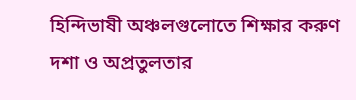হিন্দিভাষী অঞ্চলগুলোতে শিক্ষার করুণ দশা ও অপ্রতুলতার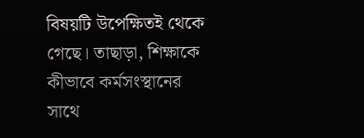বিষয়টি উপেক্ষিতই থেকে গেছে। তাছাড়া, শিক্ষাকে কীভাবে কর্মসংস্থানের সাথে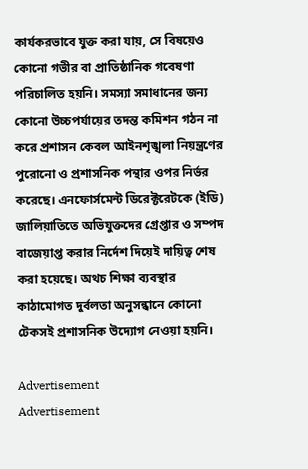কার্যকরভাবে যুক্ত করা যায়, সে বিষয়েও কোনো গভীর বা প্রাতিষ্ঠানিক গবেষণা পরিচালিত হয়নি। সমস্যা সমাধানের জন্য কোনো উচ্চপর্যায়ের তদন্ত কমিশন গঠন না করে প্রশাসন কেবল আইনশৃঙ্খলা নিয়ন্ত্রণের পুরোনো ও প্রশাসনিক পন্থার ওপর নির্ভর করেছে। এনফোর্সমেন্ট ডিরেক্টরেটকে (ইডি) জালিয়াতিতে অভিযুক্তদের গ্রেপ্তার ও সম্পদ বাজেয়াপ্ত করার নির্দেশ দিয়েই দায়িত্ব শেষ করা হয়েছে। অথচ শিক্ষা ব্যবস্থার কাঠামোগত দুর্বলতা অনুসন্ধানে কোনো টেকসই প্রশাসনিক উদ্যোগ নেওয়া হয়নি।

Advertisement
Advertisement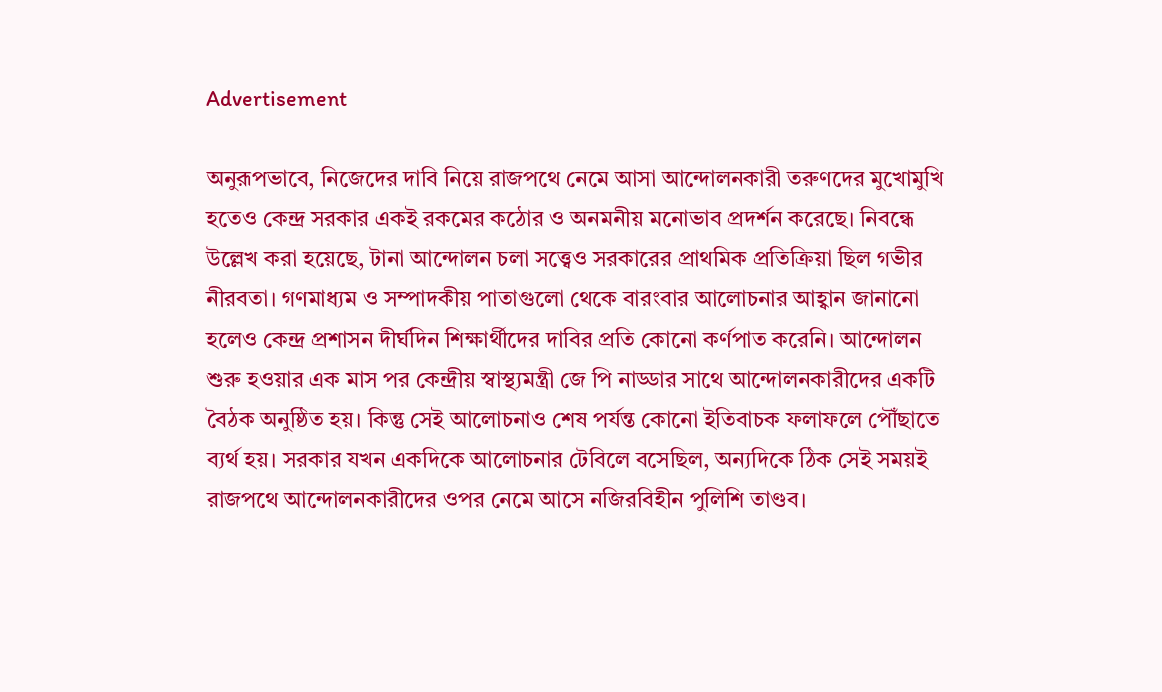Advertisement

অনুরূপভাবে, নিজেদের দাবি নিয়ে রাজপথে নেমে আসা আন্দোলনকারী তরুণদের মুখোমুখি হতেও কেন্দ্র সরকার একই রকমের কঠোর ও অনমনীয় মনোভাব প্রদর্শন করেছে। নিবন্ধে উল্লেখ করা হয়েছে, টানা আন্দোলন চলা সত্ত্বেও সরকারের প্রাথমিক প্রতিক্রিয়া ছিল গভীর নীরবতা। গণমাধ্যম ও সম্পাদকীয় পাতাগুলো থেকে বারংবার আলোচনার আহ্বান জানানো হলেও কেন্দ্র প্রশাসন দীর্ঘদিন শিক্ষার্থীদের দাবির প্রতি কোনো কর্ণপাত করেনি। আন্দোলন শুরু হওয়ার এক মাস পর কেন্দ্রীয় স্বাস্থ্যমন্ত্রী জে পি নাড্ডার সাথে আন্দোলনকারীদের একটি বৈঠক অনুষ্ঠিত হয়। কিন্তু সেই আলোচনাও শেষ পর্যন্ত কোনো ইতিবাচক ফলাফলে পৌঁছাতে ব্যর্থ হয়। সরকার যখন একদিকে আলোচনার টেবিলে বসেছিল, অন্যদিকে ঠিক সেই সময়ই রাজপথে আন্দোলনকারীদের ওপর নেমে আসে নজিরবিহীন পুলিশি তাণ্ডব।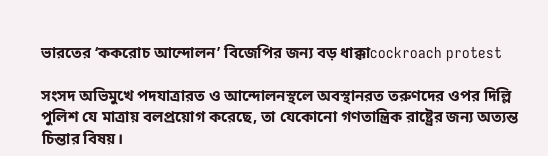ভারতের ‘ককরোচ আন্দোলন’ বিজেপির জন্য বড় ধাক্কাcockroach protest

সংসদ অভিমুখে পদযাত্রারত ও আন্দোলনস্থলে অবস্থানরত তরুণদের ওপর দিল্লি পুলিশ যে মাত্রায় বলপ্রয়োগ করেছে, তা যেকোনো গণতান্ত্রিক রাষ্ট্রের জন্য অত্যন্ত চিন্তার বিষয়।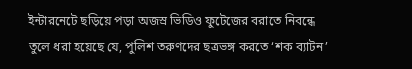ইন্টারনেটে ছড়িয়ে পড়া অজস্র ভিডিও ফুটেজের বরাতে নিবন্ধে তুলে ধরা হয়েছে যে, পুলিশ তরুণদের ছত্রভঙ্গ করতে ‘শক ব্যাটন’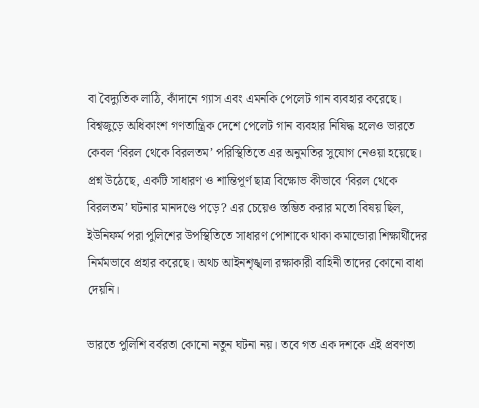বা বৈদ্যুতিক লাঠি, কাঁদানে গ্যাস এবং এমনকি পেলেট গান ব্যবহার করেছে। বিশ্বজুড়ে অধিকাংশ গণতান্ত্রিক দেশে পেলেট গান ব্যবহার নিষিদ্ধ হলেও ভারতে কেবল ‘বিরল থেকে বিরলতম’ পরিস্থিতিতে এর অনুমতির সুযোগ নেওয়া হয়েছে। প্রশ্ন উঠেছে, একটি সাধারণ ও শান্তিপূর্ণ ছাত্র বিক্ষোভ কীভাবে ‘বিরল থেকে বিরলতম’ ঘটনার মানদণ্ডে পড়ে? এর চেয়েও স্তম্ভিত করার মতো বিষয় ছিল, ইউনিফর্ম পরা পুলিশের উপস্থিতিতে সাধারণ পোশাকে থাকা কমান্ডোরা শিক্ষার্থীদের নির্মমভাবে প্রহার করেছে। অথচ আইনশৃঙ্খলা রক্ষাকারী বাহিনী তাদের কোনো বাধা দেয়নি।

ভারতে পুলিশি বর্বরতা কোনো নতুন ঘটনা নয়। তবে গত এক দশকে এই প্রবণতা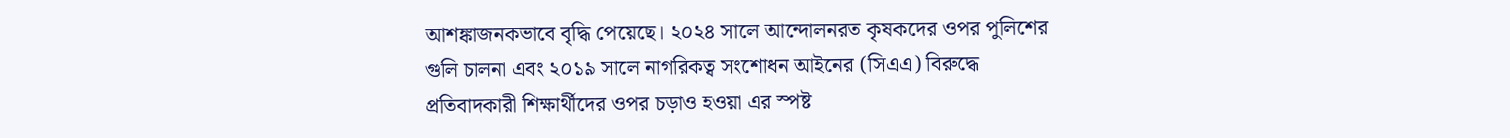আশঙ্কাজনকভাবে বৃদ্ধি পেয়েছে। ২০২৪ সালে আন্দোলনরত কৃষকদের ওপর পুলিশের গুলি চালনা এবং ২০১৯ সালে নাগরিকত্ব সংশোধন আইনের (সিএএ) বিরুদ্ধে প্রতিবাদকারী শিক্ষার্থীদের ওপর চড়াও হওয়া এর স্পষ্ট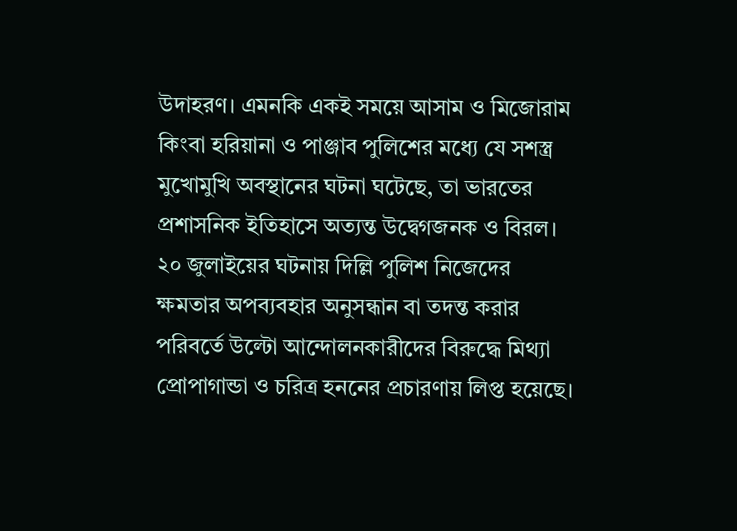উদাহরণ। এমনকি একই সময়ে আসাম ও মিজোরাম কিংবা হরিয়ানা ও পাঞ্জাব পুলিশের মধ্যে যে সশস্ত্র মুখোমুখি অবস্থানের ঘটনা ঘটেছে, তা ভারতের প্রশাসনিক ইতিহাসে অত্যন্ত উদ্বেগজনক ও বিরল। ২০ জুলাইয়ের ঘটনায় দিল্লি পুলিশ নিজেদের ক্ষমতার অপব্যবহার অনুসন্ধান বা তদন্ত করার পরিবর্তে উল্টো আন্দোলনকারীদের বিরুদ্ধে মিথ্যা প্রোপাগান্ডা ও চরিত্র হননের প্রচারণায় লিপ্ত হয়েছে।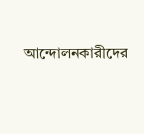আন্দোলনকারীদের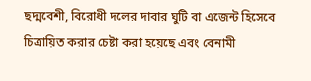ছদ্মবেশী, বিরোধী দলের দাবার ঘুটি বা এজেন্ট হিসেবে চিত্রায়িত করার চেষ্টা করা হয়েছে এবং বেনামী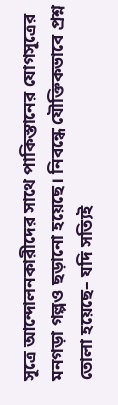সূত্রে আন্দোলনকারীদের সাথে পাকিস্তানের যোগসূত্রের মনগড়া গল্পও ছড়ানো হয়েছে। নিবন্ধে যৌক্তিকভাবে প্রশ্ন তোলা হয়েছে– যদি সত্যিই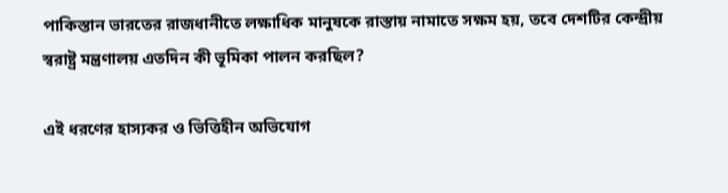পাকিস্তান ভারতের রাজধানীতে লক্ষাধিক মানুষকে রাস্তায় নামাতে সক্ষম হয়, তবে দেশটির কেন্দ্রীয় স্বরাষ্ট্র মন্ত্রণালয় এতদিন কী ভূমিকা পালন করছিল?

এই ধরণের হাস্যকর ও ভিত্তিহীন অভিযোগ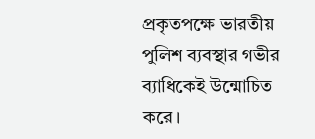প্রকৃতপক্ষে ভারতীয় পুলিশ ব্যবস্থার গভীর ব্যাধিকেই উন্মোচিত করে।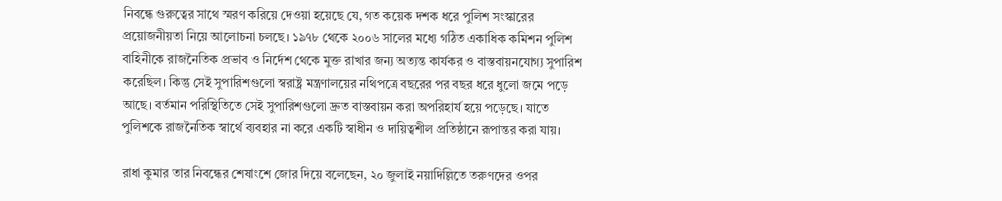নিবন্ধে গুরুত্বের সাথে স্মরণ করিয়ে দেওয়া হয়েছে যে, গত কয়েক দশক ধরে পুলিশ সংস্কারের প্রয়োজনীয়তা নিয়ে আলোচনা চলছে। ১৯৭৮ থেকে ২০০৬ সালের মধ্যে গঠিত একাধিক কমিশন পুলিশ বাহিনীকে রাজনৈতিক প্রভাব ও নির্দেশ থেকে মুক্ত রাখার জন্য অত্যন্ত কার্যকর ও বাস্তবায়নযোগ্য সুপারিশ করেছিল। কিন্তু সেই সুপারিশগুলো স্বরাষ্ট্র মন্ত্রণালয়ের নথিপত্রে বছরের পর বছর ধরে ধুলো জমে পড়ে আছে। বর্তমান পরিস্থিতিতে সেই সুপারিশগুলো দ্রুত বাস্তবায়ন করা অপরিহার্য হয়ে পড়েছে। যাতে পুলিশকে রাজনৈতিক স্বার্থে ব্যবহার না করে একটি স্বাধীন ও দায়িত্বশীল প্রতিষ্ঠানে রূপান্তর করা যায়।

রাধা কুমার তার নিবন্ধের শেষাংশে জোর দিয়ে বলেছেন, ২০ জুলাই নয়াদিল্লিতে তরুণদের ওপর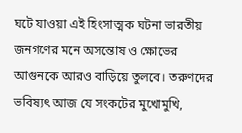ঘটে যাওয়া এই হিংসাত্মক ঘটনা ভারতীয় জনগণের মনে অসন্তোষ ও ক্ষোভের আগুনকে আরও বাড়িয়ে তুলবে। তরুণদের ভবিষ্যৎ আজ যে সংকটের মুখোমুখি,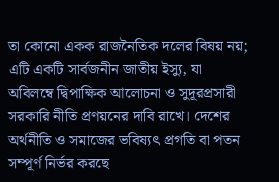তা কোনো একক রাজনৈতিক দলের বিষয় নয়; এটি একটি সার্বজনীন জাতীয় ইস্যু, যা অবিলম্বে দ্বিপাক্ষিক আলোচনা ও সুদূরপ্রসারী সরকারি নীতি প্রণয়নের দাবি রাখে। দেশের অর্থনীতি ও সমাজের ভবিষ্যৎ প্রগতি বা পতন সম্পূর্ণ নির্ভর করছে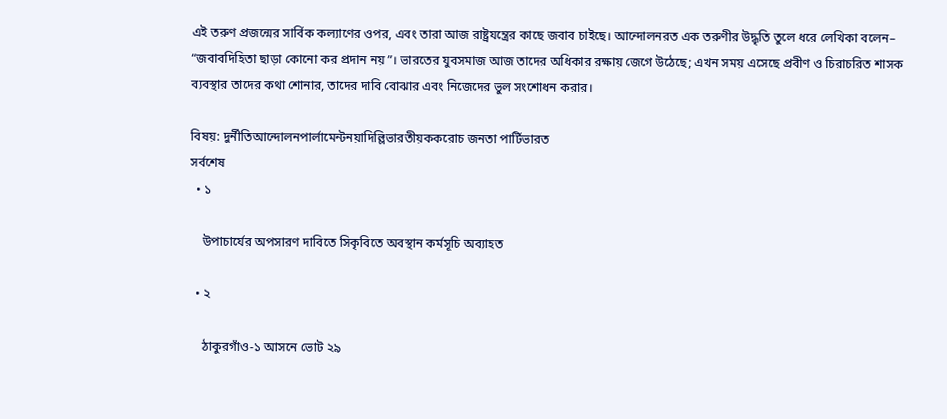এই তরুণ প্রজন্মের সার্বিক কল্যাণের ওপর, এবং তারা আজ রাষ্ট্রযন্ত্রের কাছে জবাব চাইছে। আন্দোলনরত এক তরুণীর উদ্ধৃতি তুলে ধরে লেখিকা বলেন– “জবাবদিহিতা ছাড়া কোনো কর প্রদান নয়”। ভারতের যুবসমাজ আজ তাদের অধিকার রক্ষায় জেগে উঠেছে; এখন সময় এসেছে প্রবীণ ও চিরাচরিত শাসক ব্যবস্থার তাদের কথা শোনার, তাদের দাবি বোঝার এবং নিজেদের ভুল সংশোধন করার।

বিষয়: দুর্নীতিআন্দোলনপার্লামেন্টনয়াদিল্লিভারতীয়ককরোচ জনতা পার্টিভারত
সর্বশেষ
  • ১

    উপাচার্যের অপসারণ দাবিতে সিকৃবিতে অবস্থান কর্মসূচি অব্যাহত

  • ২

    ঠাকুরগাঁও-১ আসনে ভোট ২৯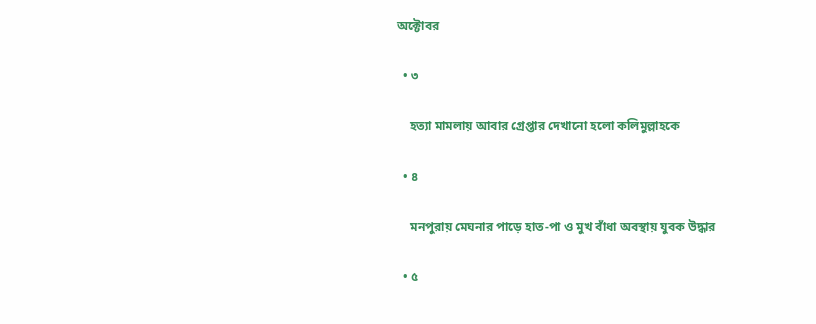অক্টোবর

  • ৩

    হত্যা মামলায় আবার গ্রেপ্তার দেখানো হলো কলিমুল্লাহকে

  • ৪

    মনপুরায় মেঘনার পাড়ে হাত-পা ও মুখ বাঁধা অবস্থায় যুবক উদ্ধার

  • ৫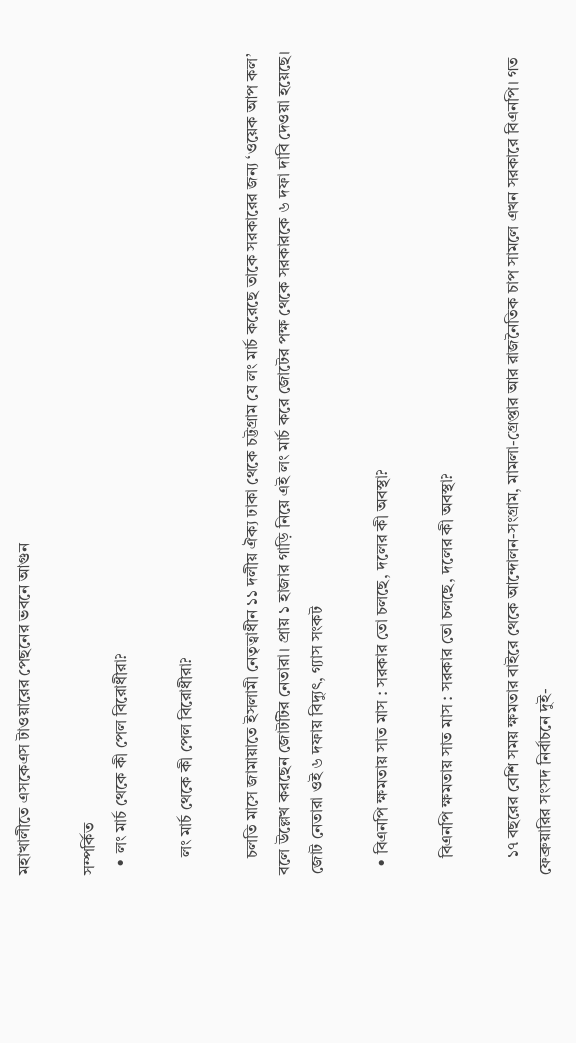মহাখালীতে এসকেএস টাওয়ারের পেছনের ভবনে আগুন

সম্পর্কিত
  • লং মার্চ থেকে কী পেল বিরোধীরা?

    লং মার্চ থেকে কী পেল বিরোধীরা?

    চলতি মাসে জামায়াতে ইসলামী নেতৃত্বাধীন ১১ দলীয় ঐক্য ঢাকা থেকে চট্টগ্রাম যে লং মার্চ করেছে তাকে সরকারের জন্য ‘ওয়েক আপ কল’ বলে উল্লেখ করছেন জোটটির নেতারা। প্রায় ১ হাজার গাড়ি নিয়ে এই লং মার্চ করে জোটের পক্ষ থেকে সরকারকে ৬ দফা দাবি দেওয়া হয়েছে। জোট নেতারা ওই ৬ দফায় বিদ্যুৎ, গ্যাস সংকট

  • বিএনপি ক্ষমতায় সাত মাস : সরকার তো চলছে, দলের কী অবস্থা?

    বিএনপি ক্ষমতায় সাত মাস : সরকার তো চলছে, দলের কী অবস্থা?

    ১৭ বছরের বেশি সময় ক্ষমতার বাইরে থেকে আন্দোলন-সংগ্রাম, মামলা-গ্রেপ্তার আর রাজনৈতিক চাপ সামলে এখন সরকারে বিএনপি। গত ফেব্রুয়ারির সংসদ নির্বাচনে দুই-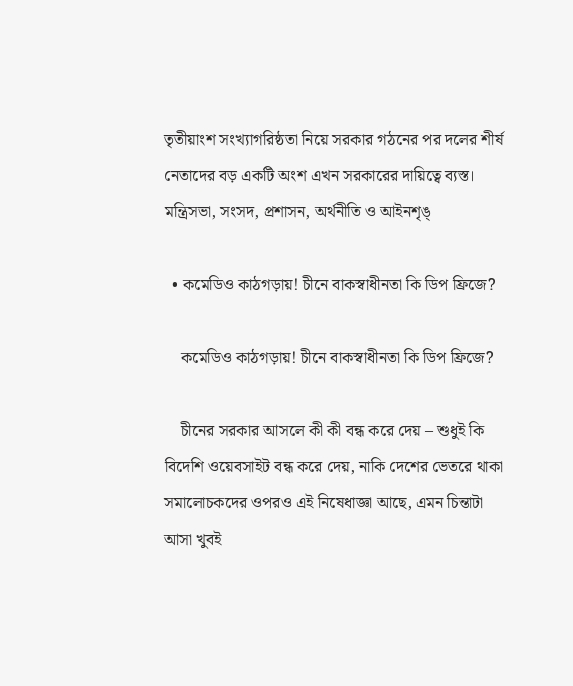তৃতীয়াংশ সংখ্যাগরিষ্ঠতা নিয়ে সরকার গঠনের পর দলের শীর্ষ নেতাদের বড় একটি অংশ এখন সরকারের দায়িত্বে ব্যস্ত। মন্ত্রিসভা, সংসদ, প্রশাসন, অর্থনীতি ও আইনশৃঙ্

  • কমেডিও কাঠগড়ায়! চীনে বাকস্বাধীনতা কি ডিপ ফ্রিজে?

    কমেডিও কাঠগড়ায়! চীনে বাকস্বাধীনতা কি ডিপ ফ্রিজে?

    চীনের সরকার আসলে কী কী বন্ধ করে দেয় – শুধুই কি বিদেশি ওয়েবসাইট বন্ধ করে দেয়, নাকি দেশের ভেতরে থাকা সমালোচকদের ওপরও এই নিষেধাজ্ঞা আছে, এমন চিন্তাটা আসা খুবই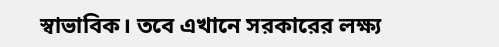স্বাভাবিক। তবে এখানে সরকারের লক্ষ্য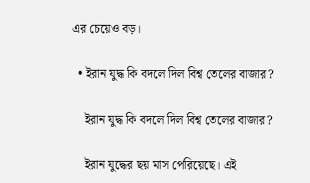এর চেয়েও বড়।

  • ইরান যুদ্ধ কি বদলে দিল বিশ্ব তেলের বাজার?

    ইরান যুদ্ধ কি বদলে দিল বিশ্ব তেলের বাজার?

    ইরান যুদ্ধের ছয় মাস পেরিয়েছে। এই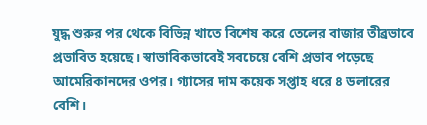যুদ্ধ শুরুর পর থেকে বিভিন্ন খাতে বিশেষ করে তেলের বাজার তীব্রভাবে প্রভাবিত হয়েছে। স্বাভাবিকভাবেই সবচেয়ে বেশি প্রভাব পড়েছে আমেরিকানদের ওপর। গ্যাসের দাম কয়েক সপ্তাহ ধরে ৪ ডলারের বেশি।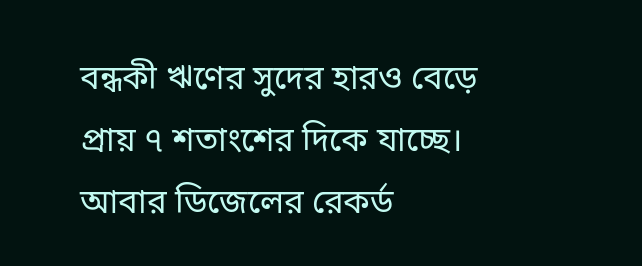বন্ধকী ঋণের সুদের হারও বেড়ে প্রায় ৭ শতাংশের দিকে যাচ্ছে। আবার ডিজেলের রেকর্ড